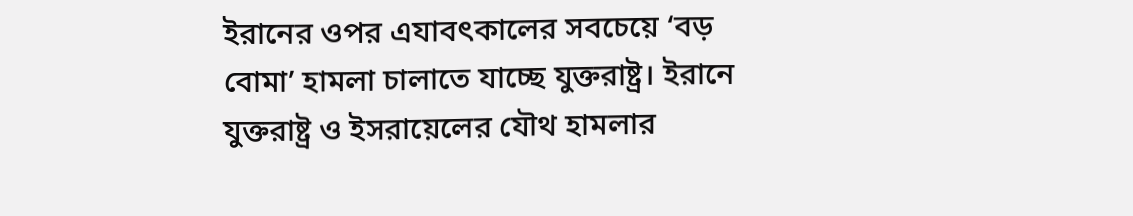ইরানের ওপর এযাবৎকালের সবচেয়ে ‘বড় বোমা’ হামলা চালাতে যাচ্ছে যুক্তরাষ্ট্র। ইরানে যুক্তরাষ্ট্র ও ইসরায়েলের যৌথ হামলার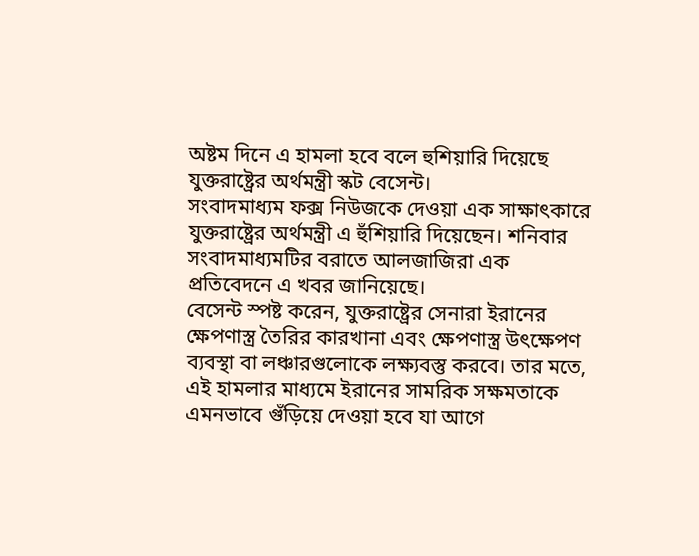অষ্টম দিনে এ হামলা হবে বলে হুশিয়ারি দিয়েছে যুক্তরাষ্ট্রের অর্থমন্ত্রী স্কট বেসেন্ট।
সংবাদমাধ্যম ফক্স নিউজকে দেওয়া এক সাক্ষাৎকারে যুক্তরাষ্ট্রের অর্থমন্ত্রী এ হুঁশিয়ারি দিয়েছেন। শনিবার সংবাদমাধ্যমটির বরাতে আলজাজিরা এক প্রতিবেদনে এ খবর জানিয়েছে।
বেসেন্ট স্পষ্ট করেন, যুক্তরাষ্ট্রের সেনারা ইরানের ক্ষেপণাস্ত্র তৈরির কারখানা এবং ক্ষেপণাস্ত্র উৎক্ষেপণ ব্যবস্থা বা লঞ্চারগুলোকে লক্ষ্যবস্তু করবে। তার মতে, এই হামলার মাধ্যমে ইরানের সামরিক সক্ষমতাকে এমনভাবে গুঁড়িয়ে দেওয়া হবে যা আগে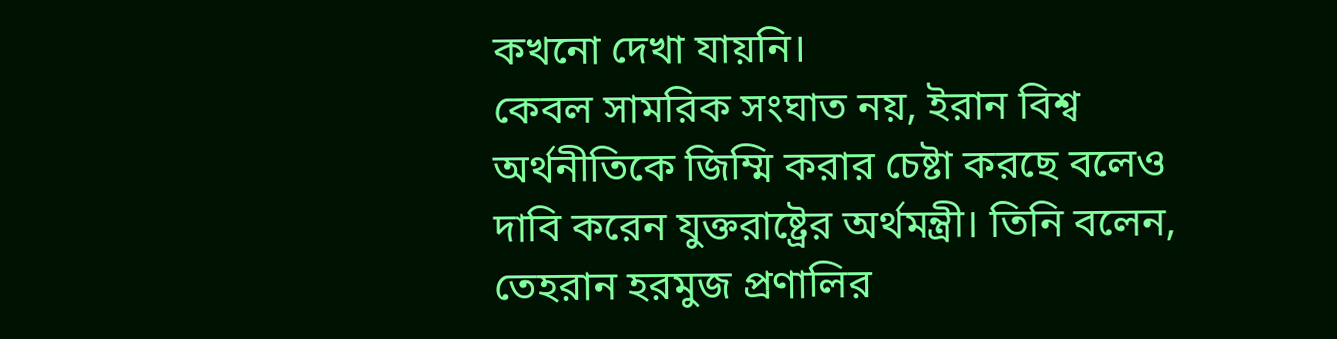কখনো দেখা যায়নি।
কেবল সামরিক সংঘাত নয়, ইরান বিশ্ব অর্থনীতিকে জিম্মি করার চেষ্টা করছে বলেও দাবি করেন যুক্তরাষ্ট্রের অর্থমন্ত্রী। তিনি বলেন, তেহরান হরমুজ প্রণালির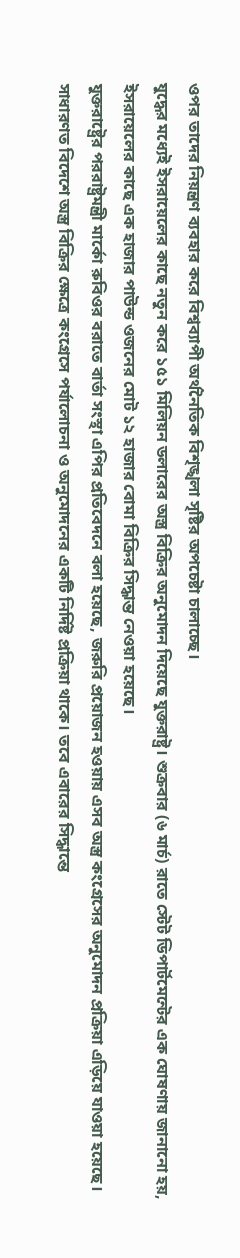ওপর তাদের নিয়ন্ত্রণ ব্যবহার করে বিশ্বব্যাপী অর্থনৈতিক বিশৃঙ্খলা সৃষ্টির অপচেষ্টা চালাচ্ছে।
যুদ্ধের মধ্যেই ইসরায়েলের কাছে নতুন করে ১৫১ মিলিয়ন ডলারের অস্ত্র বিক্রির অনুমোদন দিয়েছে যুক্তরাষ্ট্র। শুক্রবার (৬ মার্চ) রাতে স্টেট ডিপার্টমেন্টের এক ঘোষণায় জানানো হয়, ইসরায়েলের কাছে এক হাজার পাউন্ড ওজনের মোট ১২ হাজার বোমা বিক্রির সিদ্ধান্ত নেওয়া হয়েছে।
যুক্তরাষ্ট্রের পররাষ্ট্রমন্ত্রী মার্কো রুবিওর বরাতে বার্তা সংস্থা এপির প্রতিবেদনে বলা হয়েছে, জরুরি প্রয়োজন হওয়ায় এসব অস্ত্র কংগ্রেসের অনুমোদন প্রক্রিয়া এড়িয়ে যাওয়া হয়েছে।
সাধারণত বিদেশে অস্ত্র বিক্রির ক্ষেত্রে কংগ্রেসে পর্যালোচনা ও অনুমোদনের একটি নির্দিষ্ট প্রক্রিয়া থাকে। তবে এবারের সিদ্ধান্তে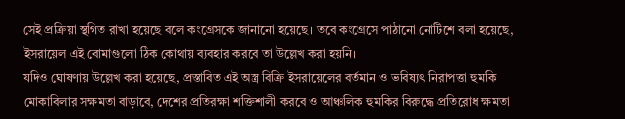সেই প্রক্রিয়া স্থগিত রাখা হয়েছে বলে কংগ্রেসকে জানানো হয়েছে। তবে কংগ্রেসে পাঠানো নোটিশে বলা হয়েছে, ইসরায়েল এই বোমাগুলো ঠিক কোথায় ব্যবহার করবে তা উল্লেখ করা হয়নি।
যদিও ঘোষণায় উল্লেখ করা হয়েছে, প্রস্তাবিত এই অস্ত্র বিক্রি ইসরায়েলের বর্তমান ও ভবিষ্যৎ নিরাপত্তা হুমকি মোকাবিলার সক্ষমতা বাড়াবে, দেশের প্রতিরক্ষা শক্তিশালী করবে ও আঞ্চলিক হুমকির বিরুদ্ধে প্রতিরোধ ক্ষমতা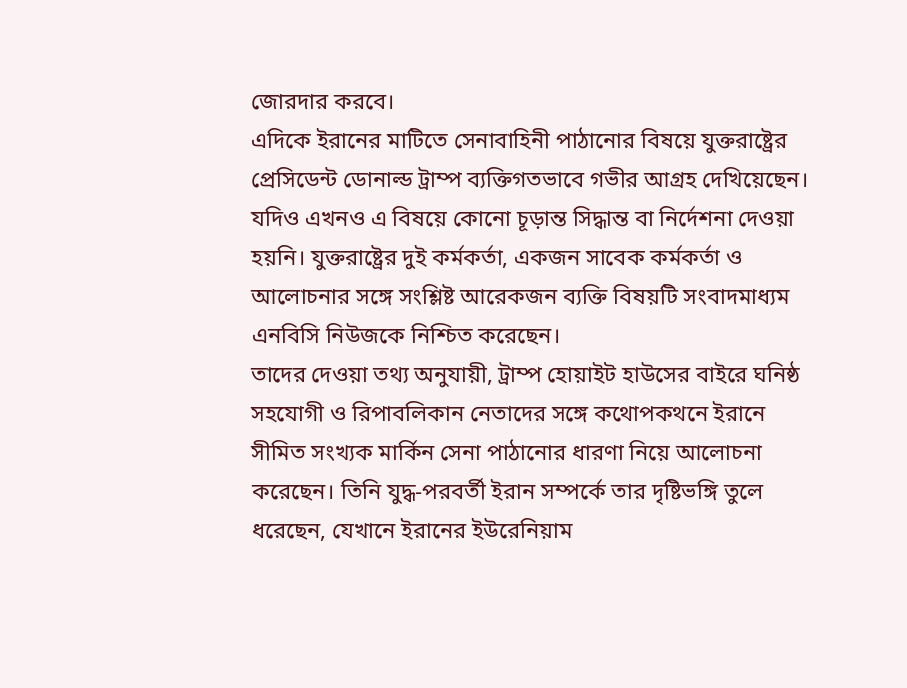জোরদার করবে।
এদিকে ইরানের মাটিতে সেনাবাহিনী পাঠানোর বিষয়ে যুক্তরাষ্ট্রের প্রেসিডেন্ট ডোনাল্ড ট্রাম্প ব্যক্তিগতভাবে গভীর আগ্রহ দেখিয়েছেন। যদিও এখনও এ বিষয়ে কোনো চূড়ান্ত সিদ্ধান্ত বা নির্দেশনা দেওয়া হয়নি। যুক্তরাষ্ট্রের দুই কর্মকর্তা, একজন সাবেক কর্মকর্তা ও আলোচনার সঙ্গে সংশ্লিষ্ট আরেকজন ব্যক্তি বিষয়টি সংবাদমাধ্যম এনবিসি নিউজকে নিশ্চিত করেছেন।
তাদের দেওয়া তথ্য অনুযায়ী, ট্রাম্প হোয়াইট হাউসের বাইরে ঘনিষ্ঠ সহযোগী ও রিপাবলিকান নেতাদের সঙ্গে কথোপকথনে ইরানে সীমিত সংখ্যক মার্কিন সেনা পাঠানোর ধারণা নিয়ে আলোচনা করেছেন। তিনি যুদ্ধ-পরবর্তী ইরান সম্পর্কে তার দৃষ্টিভঙ্গি তুলে ধরেছেন, যেখানে ইরানের ইউরেনিয়াম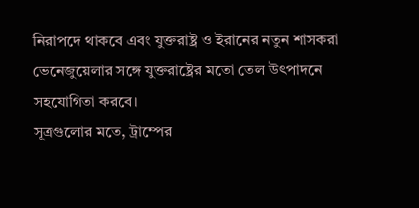নিরাপদে থাকবে এবং যুক্তরাষ্ট্র ও ইরানের নতুন শাসকরা ভেনেজুয়েলার সঙ্গে যুক্তরাষ্ট্রের মতো তেল উৎপাদনে সহযোগিতা করবে।
সূত্রগুলোর মতে, ট্রাম্পের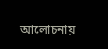আলোচনায়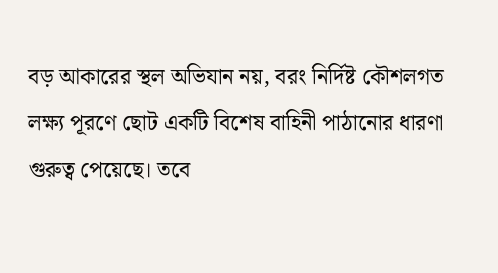বড় আকারের স্থল অভিযান নয়, বরং নির্দিষ্ট কৌশলগত লক্ষ্য পূরণে ছোট একটি বিশেষ বাহিনী পাঠানোর ধারণা গুরুত্ব পেয়েছে। তবে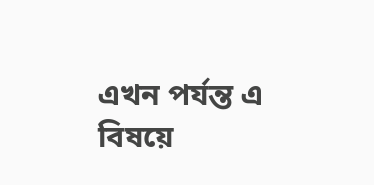এখন পর্যন্ত এ বিষয়ে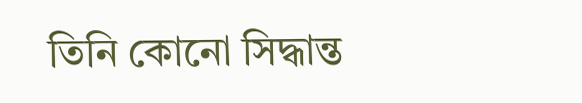তিনি কোনো সিদ্ধান্ত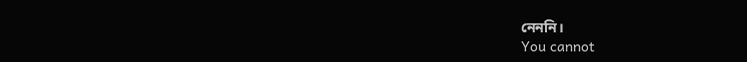নেননি।
You cannot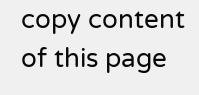copy content of this page